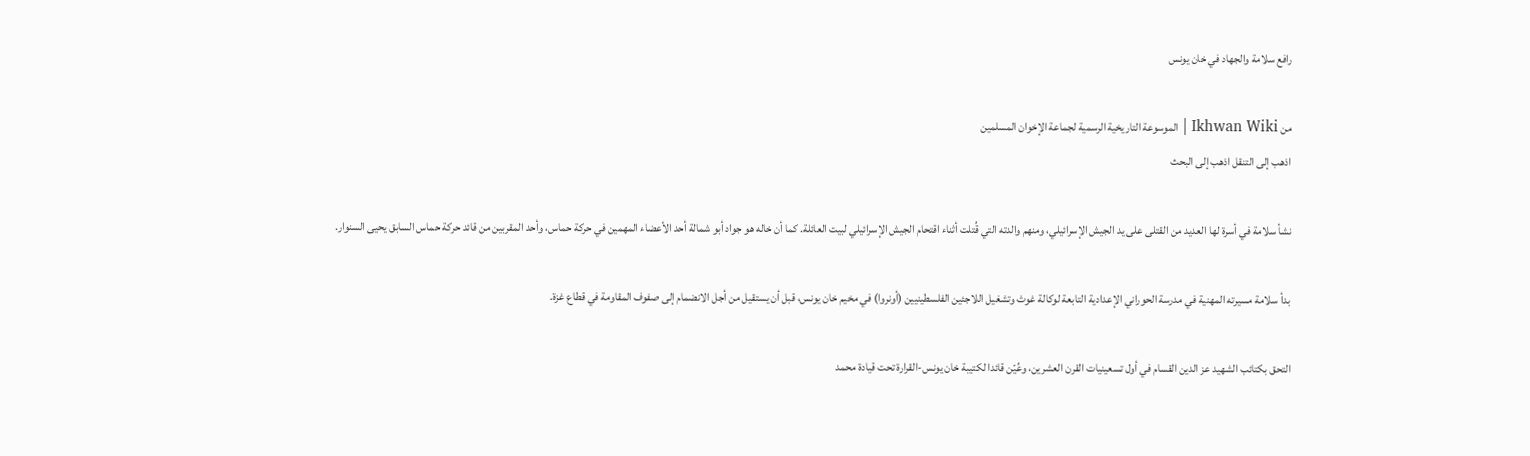رافع سلامة والجهاد في خان يونس

من Ikhwan Wiki | الموسوعة التاريخية الرسمية لجماعة الإخوان المسلمين
اذهب إلى التنقل اذهب إلى البحث

نشأ سلامة في أسرة لها العديد من القتلى على يد الجيش الإسرائيلي، ومنهم والدته التي قُتلت أثناء اقتحام الجيش الإسرائيلي لبيت العائلة. كما أن خاله هو جواد أبو شمالة أحد الأعضاء المهمين في حركة حماس، وأحد المقربين من قائد حركة حماس السابق يحيى السنوار.

بدأ سلامة مسيرته المهنية في مدرسة الحوراني الإعدادية التابعة لوكالة غوث وتشغيل اللاجئين الفلسطينيين (أونروا) في مخيم خان يونس، قبل أن يستقيل من أجل الانضمام إلى صفوف المقاومة في قطاع غزة.

التحق بكتائب الشهيد عز الدين القسام في أول تسعينيات القرن العشرين، وعُيّن قائدا لكتيبة خان يونس-القرارة تحت قيادة محمد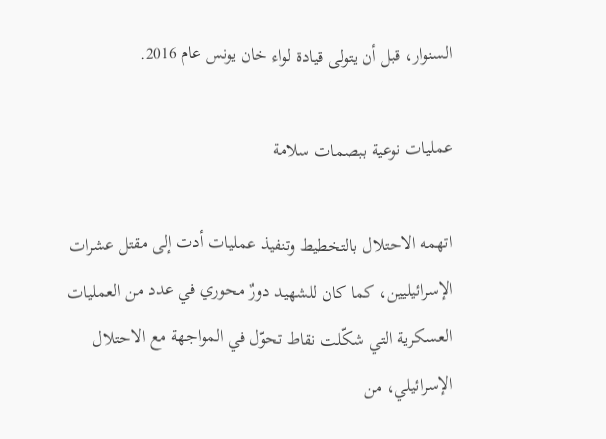السنوار، قبل أن يتولى قيادة لواء خان يونس عام 2016.

عمليات نوعية ببصمات سلامة

اتهمه الاحتلال بالتخطيط وتنفيذ عمليات أدت إلى مقتل عشرات الإسرائيليين، كما كان للشهيد دورٌ محوري في عدد من العمليات العسكرية التي شكّلت نقاط تحوّل في المواجهة مع الاحتلال الإسرائيلي، من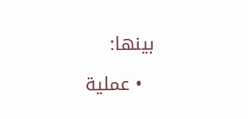بينها:

  • عملية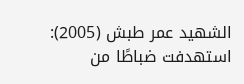الشهيد عمر طبش (2005): استهدفت ضباطًا من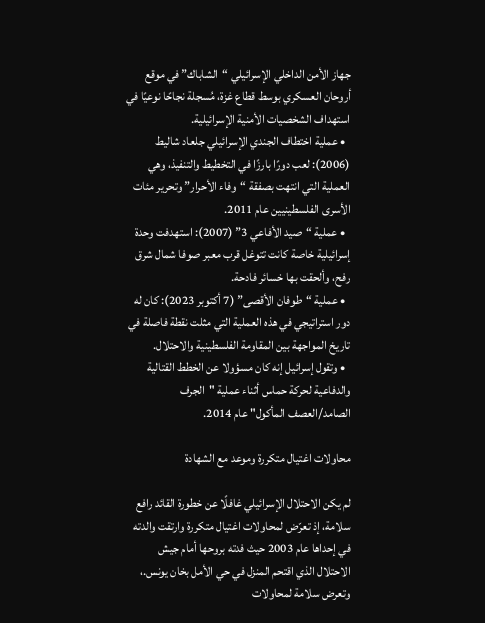جهاز الأمن الداخلي الإسرائيلي “الشاباك” في موقع أروحان العسكري بوسط قطاع غزة، مُسجلة نجاحًا نوعيًا في استهداف الشخصيات الأمنية الإسرائيلية.
  • عملية اختطاف الجندي الإسرائيلي جلعاد شاليط (2006): لعب دورًا بارزًا في التخطيط والتنفيذ، وهي العملية التي انتهت بصفقة “وفاء الأحرار” وتحرير مئات الأسرى الفلسطينيين عام 2011.
  • عملية “صيد الأفاعي 3” (2007): استهدفت وحدة إسرائيلية خاصة كانت تتوغل قرب معبر صوفا شمال شرق رفح، وألحقت بها خسائر فادحة.
  • عملية “طوفان الأقصى” (7 أكتوبر 2023): كان له دور استراتيجي في هذه العملية التي مثلت نقطة فاصلة في تاريخ المواجهة بين المقاومة الفلسطينية والاحتلال.
  • وتقول إسرائيل إنه كان مسؤولا عن الخطط القتالية والدفاعية لحركة حماس أثناء عملية "الجرف الصامد/العصف المأكول" عام 2014.

محاولات اغتيال متكررة وموعد مع الشهادة

لم يكن الاحتلال الإسرائيلي غافلًا عن خطورة القائد رافع سلامة، إذ تعرّض لمحاولات اغتيال متكررة وارتقت والدته في إحداها عام 2003 حيث فدته بروحها أمام جيش الاحتلال الذي اقتحم المنزل في حي الأمل بخان يونس.، وتعرض سلامة لمحاولات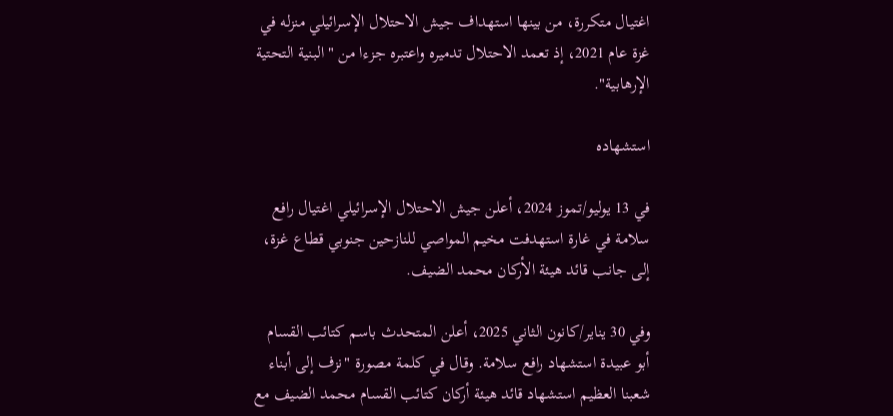اغتيال متكررة، من بينها استهداف جيش الاحتلال الإسرائيلي منزله في غزة عام 2021، إذ تعمد الاحتلال تدميره واعتبره جزءا من "البنية التحتية الإرهابية".

استشهاده

في 13 يوليو/تموز 2024، أعلن جيش الاحتلال الإسرائيلي اغتيال رافع سلامة في غارة استهدفت مخيم المواصي للنازحين جنوبي قطاع غزة، إلى جانب قائد هيئة الأركان محمد الضيف.

وفي 30 يناير/كانون الثاني 2025، أعلن المتحدث باسم كتائب القسام أبو عبيدة استشهاد رافع سلامة. وقال في كلمة مصورة "نزف إلى أبناء شعبنا العظيم استشهاد قائد هيئة أركان كتائب القسام محمد الضيف مع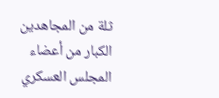ثلة من المجاهدين الكبار من أعضاء المجلس العسكري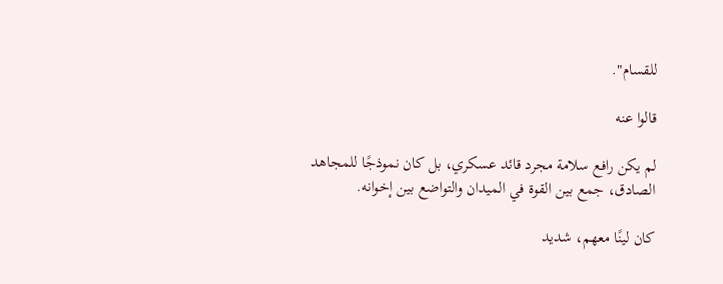للقسام".

قالوا عنه

لم يكن رافع سلامة مجرد قائد عسكري، بل كان نموذجًا للمجاهد الصادق، جمع بين القوة في الميدان والتواضع بين إخوانه.

كان لينًا معهم، شديد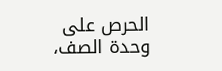الحرص على وحدة الصف،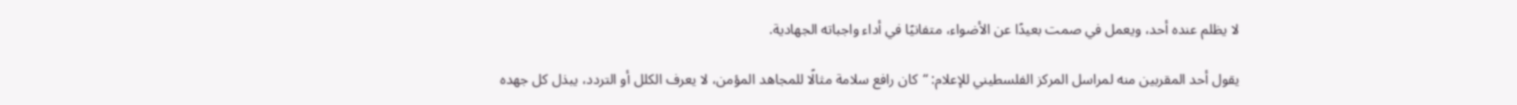لا يظلم عنده أحد، ويعمل في صمت بعيدًا عن الأضواء، متفانيًا في أداء واجباته الجهادية.

يقول أحد المقربين منه لمراسل المركز الفلسطيني للإعلام: “كان رافع سلامة مثالًا للمجاهد المؤمن، لا يعرف الكلل أو التردد، يبذل كل جهده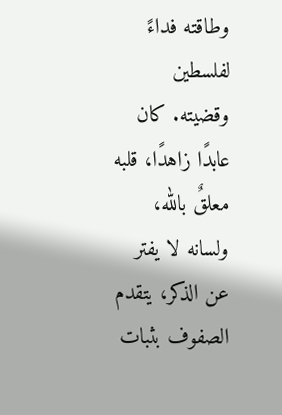وطاقته فداءً لفلسطين وقضيته. كان عابدًا زاهدًا، قلبه معلقٌ بالله، ولسانه لا يفتر عن الذكر، يتقدم الصفوف بثبات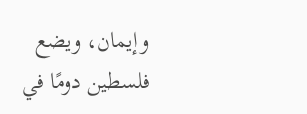وإيمان، ويضع فلسطين دومًا في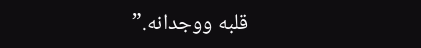قلبه ووجدانه.”